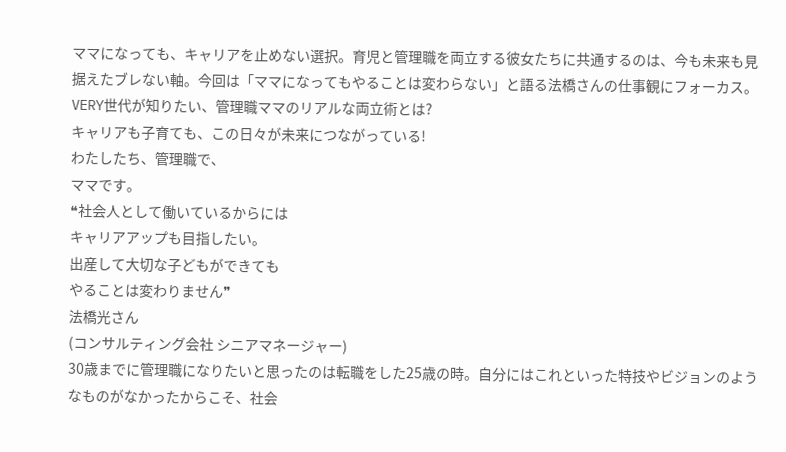ママになっても、キャリアを止めない選択。育児と管理職を両立する彼女たちに共通するのは、今も未来も見据えたブレない軸。今回は「ママになってもやることは変わらない」と語る法橋さんの仕事観にフォーカス。VERY世代が知りたい、管理職ママのリアルな両立術とは?
キャリアも子育ても、この日々が未来につながっている!
わたしたち、管理職で、
ママです。
❝社会人として働いているからには
キャリアアップも目指したい。
出産して大切な子どもができても
やることは変わりません❞
法橋光さん
(コンサルティング会社 シニアマネージャー)
30歳までに管理職になりたいと思ったのは転職をした25歳の時。自分にはこれといった特技やビジョンのようなものがなかったからこそ、社会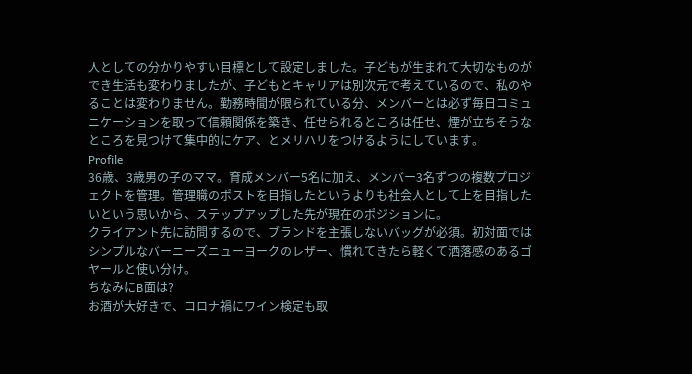人としての分かりやすい目標として設定しました。子どもが生まれて大切なものができ生活も変わりましたが、子どもとキャリアは別次元で考えているので、私のやることは変わりません。勤務時間が限られている分、メンバーとは必ず毎日コミュニケーションを取って信頼関係を築き、任せられるところは任せ、煙が立ちそうなところを見つけて集中的にケア、とメリハリをつけるようにしています。
Profile
36歳、3歳男の子のママ。育成メンバー5名に加え、メンバー3名ずつの複数プロジェクトを管理。管理職のポストを目指したというよりも社会人として上を目指したいという思いから、ステップアップした先が現在のポジションに。
クライアント先に訪問するので、ブランドを主張しないバッグが必須。初対面ではシンプルなバーニーズニューヨークのレザー、慣れてきたら軽くて洒落感のあるゴヤールと使い分け。
ちなみにB面は?
お酒が大好きで、コロナ禍にワイン検定も取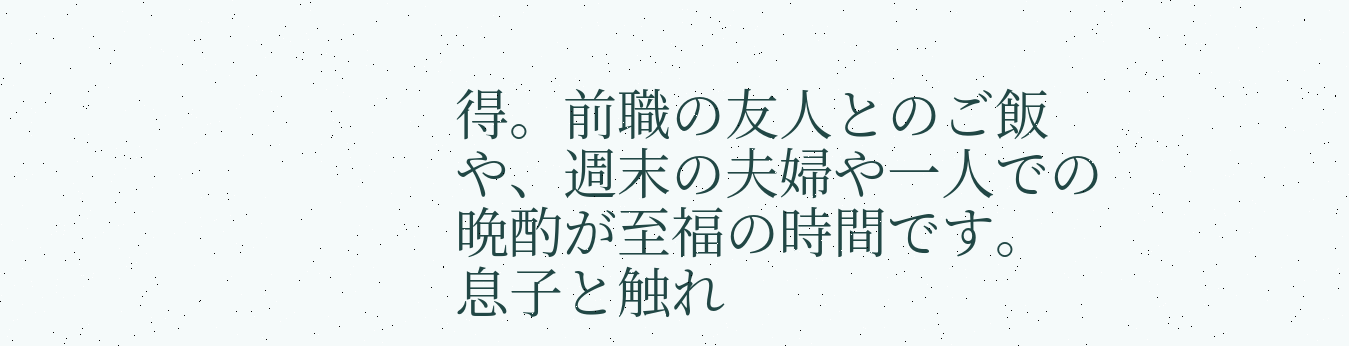得。前職の友人とのご飯や、週末の夫婦や一人での晩酌が至福の時間です。
息子と触れ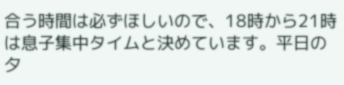合う時間は必ずほしいので、18時から21時は息子集中タイムと決めています。平日の夕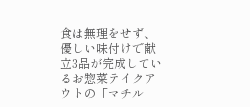食は無理をせず、優しい味付けで献立3品が完成しているお惣菜テイクアウトの「マチル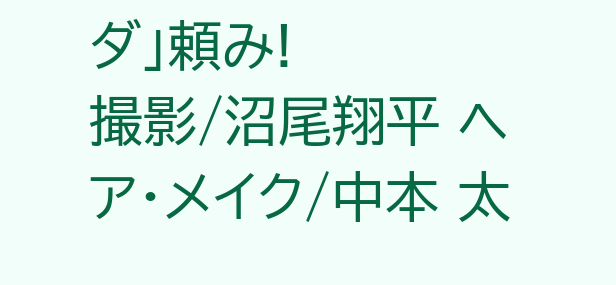ダ」頼み!
撮影/沼尾翔平 ヘア・メイク/中本 太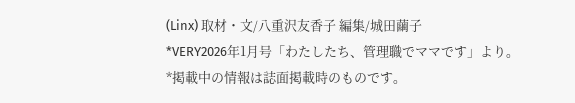(Linx) 取材・文/八重沢友香子 編集/城田繭子
*VERY2026年1月号「わたしたち、管理職でママです」より。
*掲載中の情報は誌面掲載時のものです。